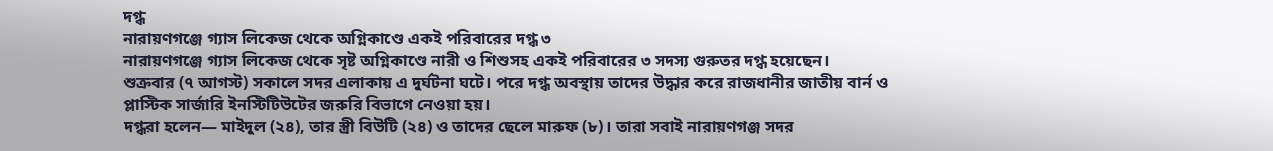দগ্ধ
নারায়ণগঞ্জে গ্যাস লিকেজ থেকে অগ্নিকাণ্ডে একই পরিবারের দগ্ধ ৩
নারায়ণগঞ্জে গ্যাস লিকেজ থেকে সৃষ্ট অগ্নিকাণ্ডে নারী ও শিশুসহ একই পরিবারের ৩ সদস্য গুরুতর দগ্ধ হয়েছেন।
শুক্রবার (৭ আগস্ট) সকালে সদর এলাকায় এ দুর্ঘটনা ঘটে। পরে দগ্ধ অবস্থায় তাদের উদ্ধার করে রাজধানীর জাতীয় বার্ন ও প্লাস্টিক সার্জারি ইনস্টিটিউটের জরুরি বিভাগে নেওয়া হয়।
দগ্ধরা হলেন— মাইদুল (২৪), তার স্ত্রী বিউটি (২৪) ও তাদের ছেলে মারুফ (৮)। তারা সবাই নারায়ণগঞ্জ সদর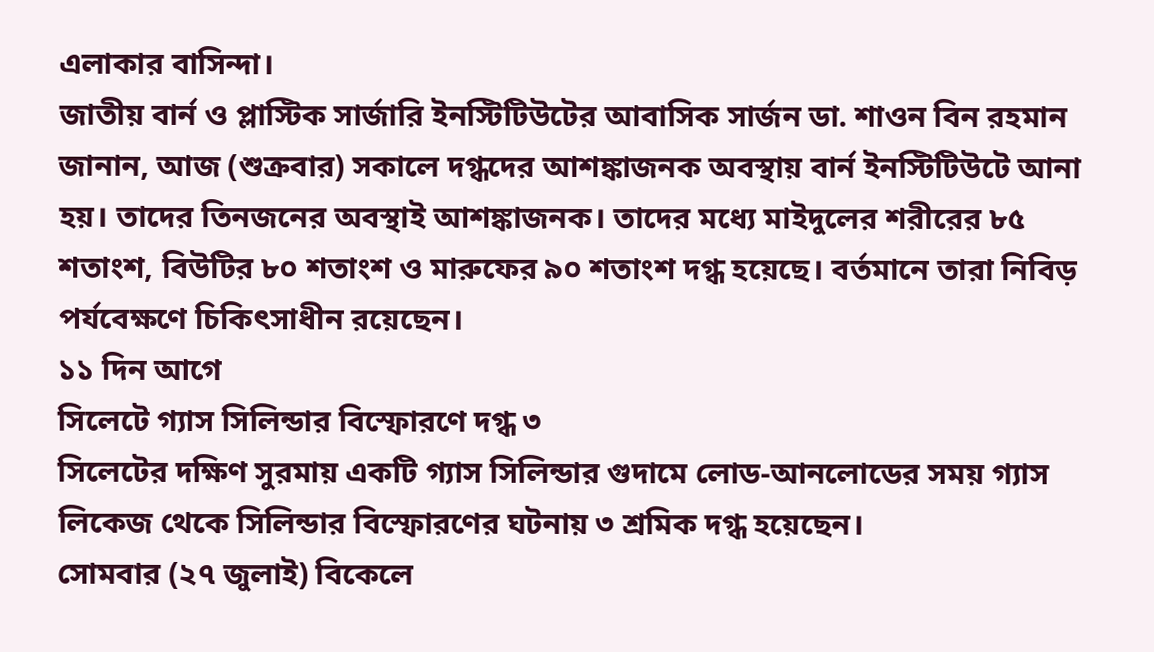এলাকার বাসিন্দা।
জাতীয় বার্ন ও প্লাস্টিক সার্জারি ইনস্টিটিউটের আবাসিক সার্জন ডা. শাওন বিন রহমান জানান, আজ (শুক্রবার) সকালে দগ্ধদের আশঙ্কাজনক অবস্থায় বার্ন ইনস্টিটিউটে আনা হয়। তাদের তিনজনের অবস্থাই আশঙ্কাজনক। তাদের মধ্যে মাইদুলের শরীরের ৮৫ শতাংশ, বিউটির ৮০ শতাংশ ও মারুফের ৯০ শতাংশ দগ্ধ হয়েছে। বর্তমানে তারা নিবিড় পর্যবেক্ষণে চিকিৎসাধীন রয়েছেন।
১১ দিন আগে
সিলেটে গ্যাস সিলিন্ডার বিস্ফোরণে দগ্ধ ৩
সিলেটের দক্ষিণ সুরমায় একটি গ্যাস সিলিন্ডার গুদামে লোড-আনলোডের সময় গ্যাস লিকেজ থেকে সিলিন্ডার বিস্ফোরণের ঘটনায় ৩ শ্রমিক দগ্ধ হয়েছেন।
সোমবার (২৭ জুলাই) বিকেলে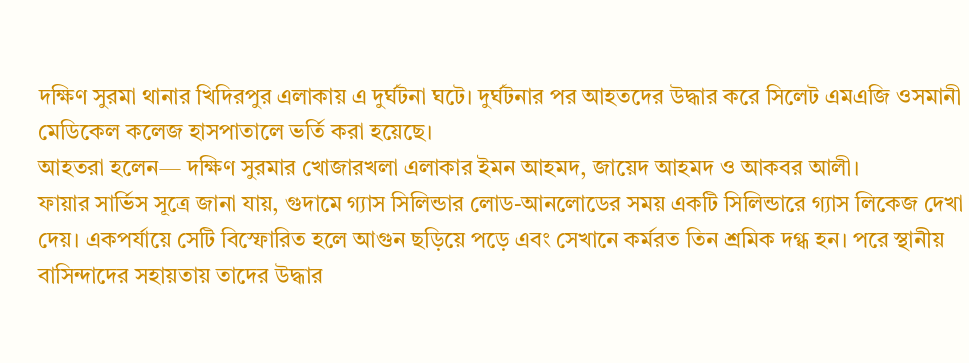দক্ষিণ সুরমা থানার খিদিরপুর এলাকায় এ দুর্ঘটনা ঘটে। দুর্ঘটনার পর আহতদের উদ্ধার করে সিলেট এমএজি ওসমানী মেডিকেল কলেজ হাসপাতালে ভর্তি করা হয়েছে।
আহতরা হলেন— দক্ষিণ সুরমার খোজারখলা এলাকার ইমন আহমদ, জায়েদ আহমদ ও আকবর আলী।
ফায়ার সার্ভিস সূত্রে জানা যায়, গুদামে গ্যাস সিলিন্ডার লোড-আনলোডের সময় একটি সিলিন্ডারে গ্যাস লিকেজ দেখা দেয়। একপর্যায়ে সেটি বিস্ফোরিত হলে আগুন ছড়িয়ে পড়ে এবং সেখানে কর্মরত তিন শ্রমিক দগ্ধ হন। পরে স্থানীয় বাসিন্দাদের সহায়তায় তাদের উদ্ধার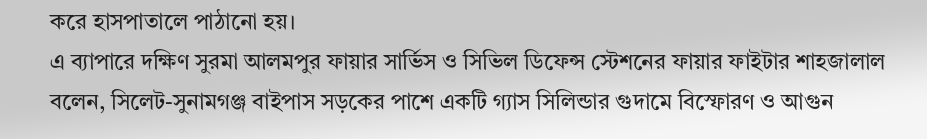করে হাসপাতালে পাঠানো হয়।
এ ব্যাপারে দক্ষিণ সুরমা আলমপুর ফায়ার সার্ভিস ও সিভিল ডিফেন্স স্টেশনের ফায়ার ফাইটার শাহজালাল বলেন, সিলেট-সুনামগঞ্জ বাইপাস সড়কের পাশে একটি গ্যাস সিলিন্ডার গুদামে বিস্ফোরণ ও আগুন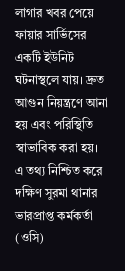লাগার খবর পেয়ে ফায়ার সার্ভিসের একটি ইউনিট ঘটনাস্থলে যায়। দ্রুত আগুন নিয়ন্ত্রণে আনা হয় এবং পরিস্থিতি স্বাভাবিক করা হয়।
এ তথ্য নিশ্চিত করে দক্ষিণ সুরমা থানার ভারপ্রাপ্ত কর্মকর্তা (ওসি)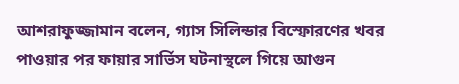আশরাফুজ্জামান বলেন, গ্যাস সিলিন্ডার বিস্ফোরণের খবর পাওয়ার পর ফায়ার সার্ভিস ঘটনাস্থলে গিয়ে আগুন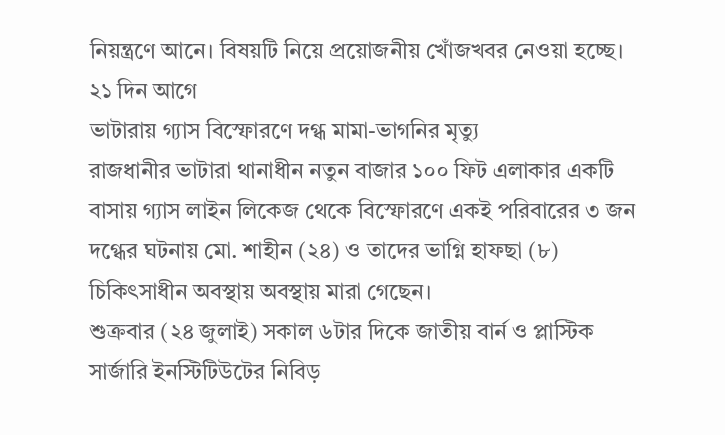নিয়ন্ত্রণে আনে। বিষয়টি নিয়ে প্রয়োজনীয় খোঁজখবর নেওয়া হচ্ছে।
২১ দিন আগে
ভাটারায় গ্যাস বিস্ফোরণে দগ্ধ মামা-ভাগনির মৃত্যু
রাজধানীর ভাটারা থানাধীন নতুন বাজার ১০০ ফিট এলাকার একটি বাসায় গ্যাস লাইন লিকেজ থেকে বিস্ফোরণে একই পরিবারের ৩ জন দগ্ধের ঘটনায় মো. শাহীন (২৪) ও তাদের ভাগ্নি হাফছা (৮) চিকিৎসাধীন অবস্থায় অবস্থায় মারা গেছেন।
শুক্রবার (২৪ জুলাই) সকাল ৬টার দিকে জাতীয় বার্ন ও প্লাস্টিক সার্জারি ইনস্টিটিউটের নিবিড়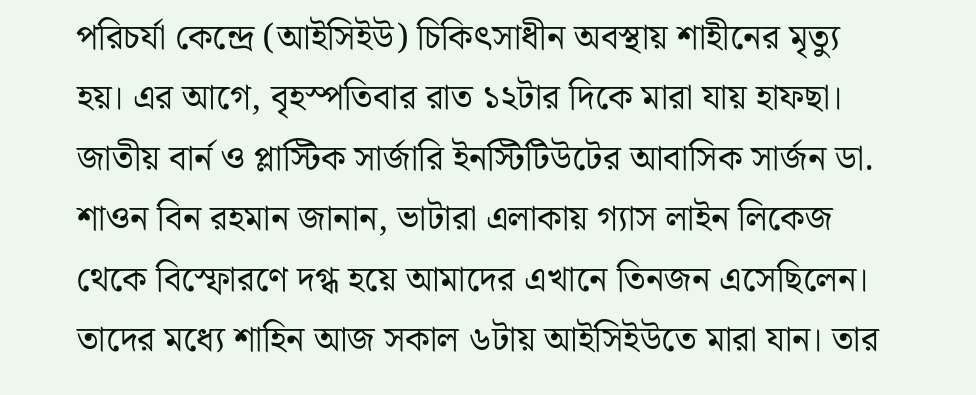পরিচর্যা কেন্দ্রে (আইসিইউ) চিকিৎসাধীন অবস্থায় শাহীনের মৃত্যু হয়। এর আগে, বৃহস্পতিবার রাত ১২টার দিকে মারা যায় হাফছা।
জাতীয় বার্ন ও প্লাস্টিক সার্জারি ইনস্টিটিউটের আবাসিক সার্জন ডা. শাওন বিন রহমান জানান, ভাটারা এলাকায় গ্যাস লাইন লিকেজ থেকে বিস্ফোরণে দগ্ধ হয়ে আমাদের এখানে তিনজন এসেছিলেন। তাদের মধ্যে শাহিন আজ সকাল ৬টায় আইসিইউতে মারা যান। তার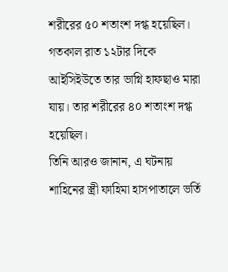শরীরের ৫০ শতাংশ দগ্ধ হয়েছিল। গতকাল রাত ১২টার দিকে আইসিইউতে তার ভাগ্নি হাফছাও মারা যায়। তার শরীরের ৪০ শতাংশ দগ্ধ হয়েছিল।
তিনি আরও জানান, এ ঘটনায় শাহিনের স্ত্রী ফাহিমা হাসপাতালে ভর্তি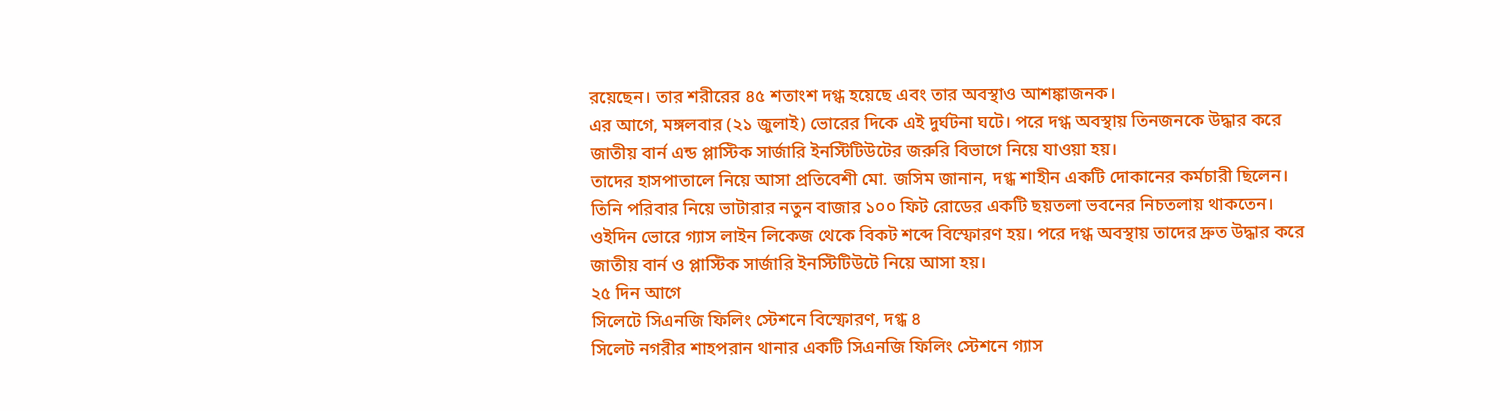রয়েছেন। তার শরীরের ৪৫ শতাংশ দগ্ধ হয়েছে এবং তার অবস্থাও আশঙ্কাজনক।
এর আগে, মঙ্গলবার (২১ জুলাই) ভোরের দিকে এই দুর্ঘটনা ঘটে। পরে দগ্ধ অবস্থায় তিনজনকে উদ্ধার করে জাতীয় বার্ন এন্ড প্লাস্টিক সার্জারি ইনস্টিটিউটের জরুরি বিভাগে নিয়ে যাওয়া হয়।
তাদের হাসপাতালে নিয়ে আসা প্রতিবেশী মো. জসিম জানান, দগ্ধ শাহীন একটি দোকানের কর্মচারী ছিলেন। তিনি পরিবার নিয়ে ভাটারার নতুন বাজার ১০০ ফিট রোডের একটি ছয়তলা ভবনের নিচতলায় থাকতেন। ওইদিন ভোরে গ্যাস লাইন লিকেজ থেকে বিকট শব্দে বিস্ফোরণ হয়। পরে দগ্ধ অবস্থায় তাদের দ্রুত উদ্ধার করে জাতীয় বার্ন ও প্লাস্টিক সার্জারি ইনস্টিটিউটে নিয়ে আসা হয়।
২৫ দিন আগে
সিলেটে সিএনজি ফিলিং স্টেশনে বিস্ফোরণ, দগ্ধ ৪
সিলেট নগরীর শাহপরান থানার একটি সিএনজি ফিলিং স্টেশনে গ্যাস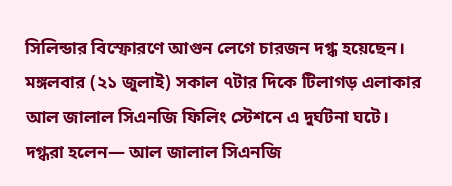সিলিন্ডার বিস্ফোরণে আগুন লেগে চারজন দগ্ধ হয়েছেন।
মঙ্গলবার (২১ জুলাই) সকাল ৭টার দিকে টিলাগড় এলাকার আল জালাল সিএনজি ফিলিং স্টেশনে এ দুর্ঘটনা ঘটে।
দগ্ধরা হলেন— আল জালাল সিএনজি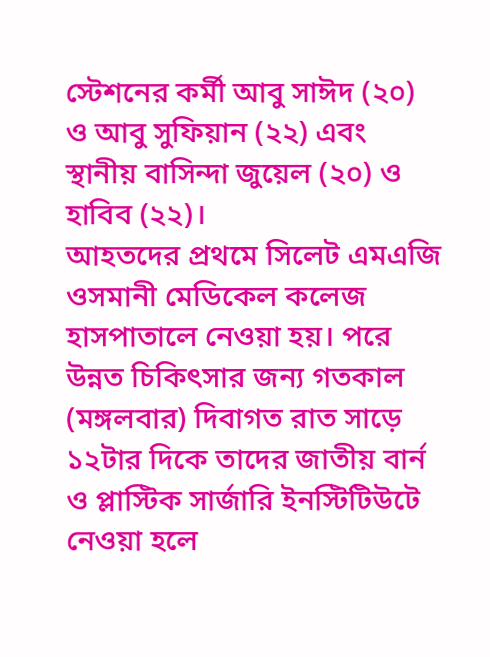স্টেশনের কর্মী আবু সাঈদ (২০) ও আবু সুফিয়ান (২২) এবং স্থানীয় বাসিন্দা জুয়েল (২০) ও হাবিব (২২)।
আহতদের প্রথমে সিলেট এমএজি ওসমানী মেডিকেল কলেজ হাসপাতালে নেওয়া হয়। পরে উন্নত চিকিৎসার জন্য গতকাল (মঙ্গলবার) দিবাগত রাত সাড়ে ১২টার দিকে তাদের জাতীয় বার্ন ও প্লাস্টিক সার্জারি ইনস্টিটিউটে নেওয়া হলে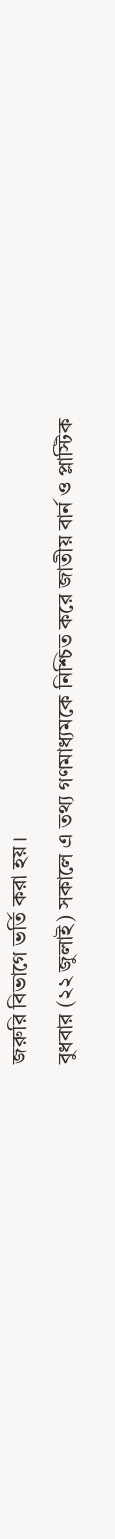জরুরি বিভাগে ভর্তি করা হয়।
বুধবার (২২ জুলাই) সকালে এ তথ্য গণমাধ্যমকে নিশ্চিত করে জাতীয় বার্ন ও প্লাস্টিক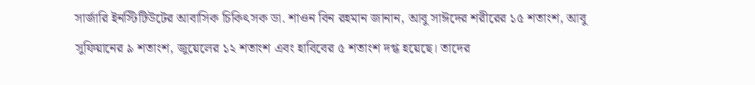সার্জারি ইনস্টিটিউটের আবাসিক চিকিৎসক ডা. শাওন বিন রহমান জানান, আবু সাঈদের শরীরের ১৫ শতাংশ, আবু সুফিয়ানের ৯ শতাংশ, জুয়েলের ১২ শতাংশ এবং হাবিবের ৫ শতাংশ দগ্ধ হয়েছে। তাদের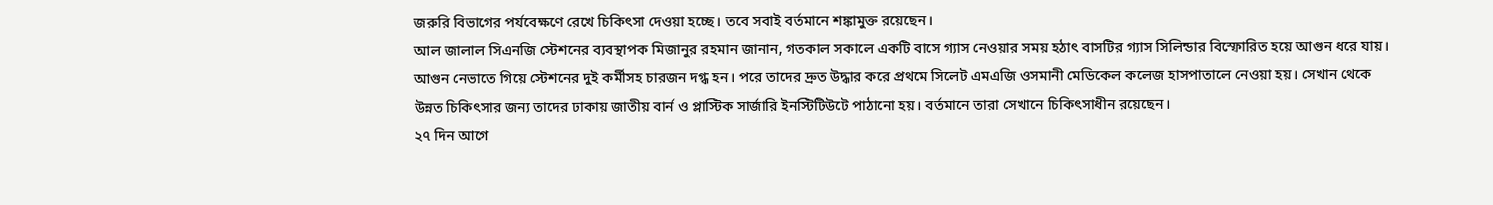জরুরি বিভাগের পর্যবেক্ষণে রেখে চিকিৎসা দেওয়া হচ্ছে। তবে সবাই বর্তমানে শঙ্কামুক্ত রয়েছেন।
আল জালাল সিএনজি স্টেশনের ব্যবস্থাপক মিজানুর রহমান জানান, গতকাল সকালে একটি বাসে গ্যাস নেওয়ার সময় হঠাৎ বাসটির গ্যাস সিলিন্ডার বিস্ফোরিত হয়ে আগুন ধরে যায়। আগুন নেভাতে গিয়ে স্টেশনের দুই কর্মীসহ চারজন দগ্ধ হন। পরে তাদের দ্রুত উদ্ধার করে প্রথমে সিলেট এমএজি ওসমানী মেডিকেল কলেজ হাসপাতালে নেওয়া হয়। সেখান থেকে উন্নত চিকিৎসার জন্য তাদের ঢাকায় জাতীয় বার্ন ও প্লাস্টিক সার্জারি ইনস্টিটিউটে পাঠানো হয়। বর্তমানে তারা সেখানে চিকিৎসাধীন রয়েছেন।
২৭ দিন আগে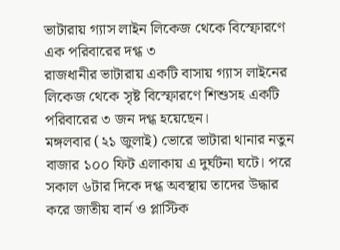ভাটারায় গ্যাস লাইন লিকেজ থেকে বিস্ফোরণে এক পরিবারের দগ্ধ ৩
রাজধানীর ভাটারায় একটি বাসায় গ্যাস লাইনের লিকেজ থেকে সৃষ্ট বিস্ফোরণে শিশুসহ একটি পরিবারের ৩ জন দগ্ধ হয়েছেন।
মঙ্গলবার (২১ জুলাই) ভোরে ভাটারা থানার নতুন বাজার ১০০ ফিট এলাকায় এ দুর্ঘটনা ঘটে। পরে সকাল ৬টার দিকে দগ্ধ অবস্থায় তাদের উদ্ধার করে জাতীয় বার্ন ও প্লাস্টিক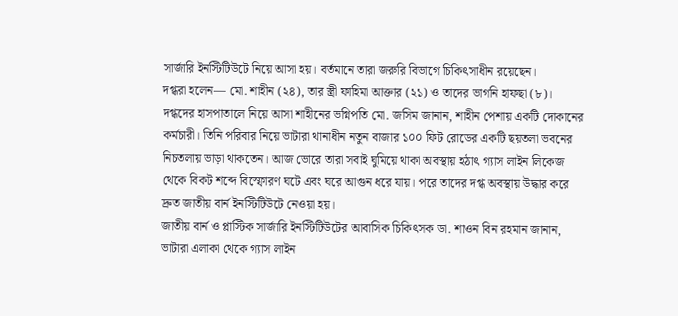সার্জারি ইনস্টিটিউটে নিয়ে আসা হয়। বর্তমানে তারা জরুরি বিভাগে চিকিৎসাধীন রয়েছেন।
দগ্ধরা হলেন— মো. শাহীন (২৪), তার স্ত্রী ফাহিমা আক্তার (২১) ও তাদের ভাগনি হাফছা (৮)।
দগ্ধদের হাসপাতালে নিয়ে আসা শাহীনের ভগ্নিপতি মো. জসিম জানান, শাহীন পেশায় একটি দোকানের কর্মচারী। তিনি পরিবার নিয়ে ভাটারা থানাধীন নতুন বাজার ১০০ ফিট রোডের একটি ছয়তলা ভবনের নিচতলায় ভাড়া থাকতেন। আজ ভোরে তারা সবাই ঘুমিয়ে থাকা অবস্থায় হঠাৎ গ্যাস লাইন লিকেজ থেকে বিকট শব্দে বিস্ফোরণ ঘটে এবং ঘরে আগুন ধরে যায়। পরে তাদের দগ্ধ অবস্থায় উদ্ধার করে দ্রুত জাতীয় বার্ন ইনস্টিটিউটে নেওয়া হয়।
জাতীয় বার্ন ও প্লাস্টিক সার্জারি ইনস্টিটিউটের আবাসিক চিকিৎসক ডা. শাওন বিন রহমান জানান, ভাটারা এলাকা থেকে গ্যাস লাইন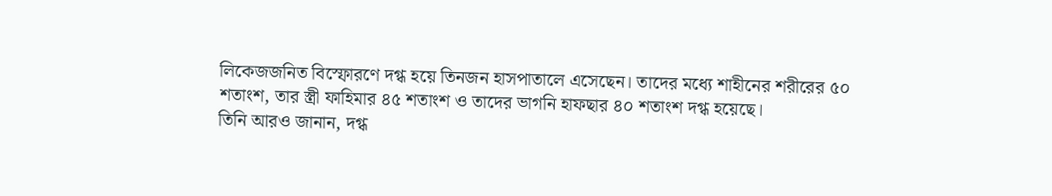লিকেজজনিত বিস্ফোরণে দগ্ধ হয়ে তিনজন হাসপাতালে এসেছেন। তাদের মধ্যে শাহীনের শরীরের ৫০ শতাংশ, তার স্ত্রী ফাহিমার ৪৫ শতাংশ ও তাদের ভাগনি হাফছার ৪০ শতাংশ দগ্ধ হয়েছে।
তিনি আরও জানান, দগ্ধ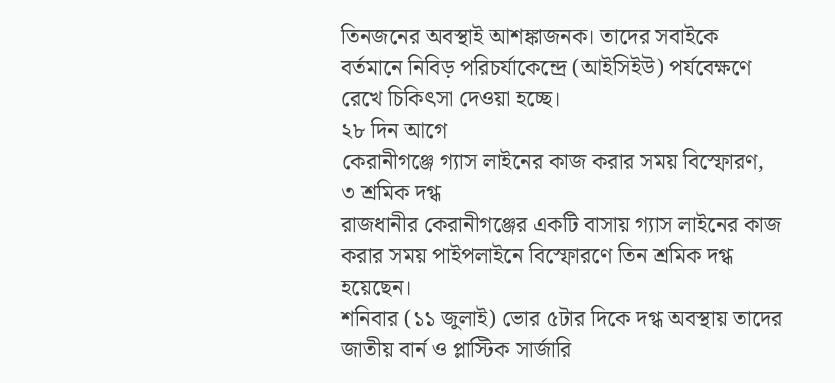তিনজনের অবস্থাই আশঙ্কাজনক। তাদের সবাইকে বর্তমানে নিবিড় পরিচর্যাকেন্দ্রে (আইসিইউ) পর্যবেক্ষণে রেখে চিকিৎসা দেওয়া হচ্ছে।
২৮ দিন আগে
কেরানীগঞ্জে গ্যাস লাইনের কাজ করার সময় বিস্ফোরণ, ৩ শ্রমিক দগ্ধ
রাজধানীর কেরানীগঞ্জের একটি বাসায় গ্যাস লাইনের কাজ করার সময় পাইপলাইনে বিস্ফোরণে তিন শ্রমিক দগ্ধ হয়েছেন।
শনিবার (১১ জুলাই) ভোর ৫টার দিকে দগ্ধ অবস্থায় তাদের জাতীয় বার্ন ও প্লাস্টিক সার্জারি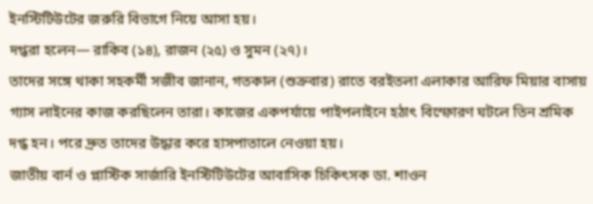ইনস্টিটিউটের জরুরি বিভাগে নিয়ে আসা হয়।
দগ্ধরা হলেন— রাকিব (১৪), রাজন (২৫) ও সুমন (২৭)।
তাদের সঙ্গে থাকা সহকর্মী সজীব জানান, গতকাল (শুক্রবার) রাতে বরইতলা এলাকার আরিফ মিয়ার বাসায় গ্যাস লাইনের কাজ করছিলেন তারা। কাজের একপর্যায়ে পাইপলাইনে হঠাৎ বিস্ফোরণ ঘটলে তিন শ্রমিক দগ্ধ হন। পরে দ্রুত তাদের উদ্ধার করে হাসপাতালে নেওয়া হয়।
জাতীয় বার্ন ও প্লাস্টিক সার্জারি ইনস্টিটিউটের আবাসিক চিকিৎসক ডা. শাওন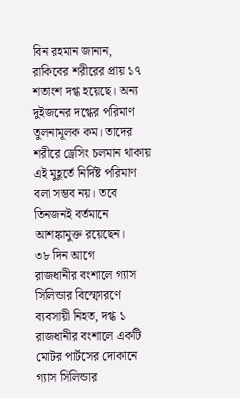বিন রহমান জানান, রাকিবের শরীরের প্রায় ১৭ শতাংশ দগ্ধ হয়েছে। অন্য দুইজনের দগ্ধের পরিমাণ তুলনামূলক কম। তাদের শরীরে ড্রেসিং চলমান থাকায় এই মুহূর্তে নির্দিষ্ট পরিমাণ বলা সম্ভব নয়। তবে তিনজনই বর্তমানে আশঙ্কামুক্ত রয়েছেন।
৩৮ দিন আগে
রাজধানীর বংশালে গ্যাস সিলিন্ডার বিস্ফোরণে ব্যবসায়ী নিহত, দগ্ধ ১
রাজধানীর বংশালে একটি মোটর পার্টসের দোকানে গ্যাস সিলিন্ডার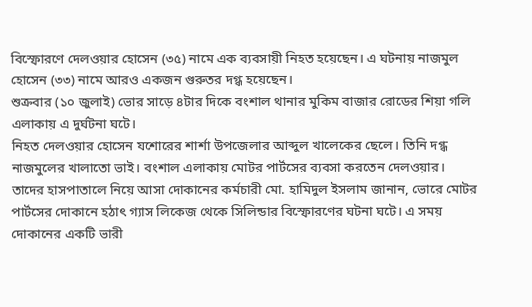বিস্ফোরণে দেলওয়ার হোসেন (৩৫) নামে এক ব্যবসায়ী নিহত হয়েছেন। এ ঘটনায় নাজমুল হোসেন (৩৩) নামে আরও একজন গুরুতর দগ্ধ হয়েছেন।
শুক্রবার (১০ জুলাই) ভোর সাড়ে ৪টার দিকে বংশাল থানার মুকিম বাজার রোডের শিয়া গলি এলাকায় এ দুর্ঘটনা ঘটে।
নিহত দেলওয়ার হোসেন যশোরের শার্শা উপজেলার আব্দুল খালেকের ছেলে। তিনি দগ্ধ নাজমুলের খালাতো ভাই। বংশাল এলাকায় মোটর পার্টসের ব্যবসা করতেন দেলওয়ার।
তাদের হাসপাতালে নিয়ে আসা দোকানের কর্মচারী মো. হামিদুল ইসলাম জানান, ভোরে মোটর পার্টসের দোকানে হঠাৎ গ্যাস লিকেজ থেকে সিলিন্ডার বিস্ফোরণের ঘটনা ঘটে। এ সময় দোকানের একটি ভারী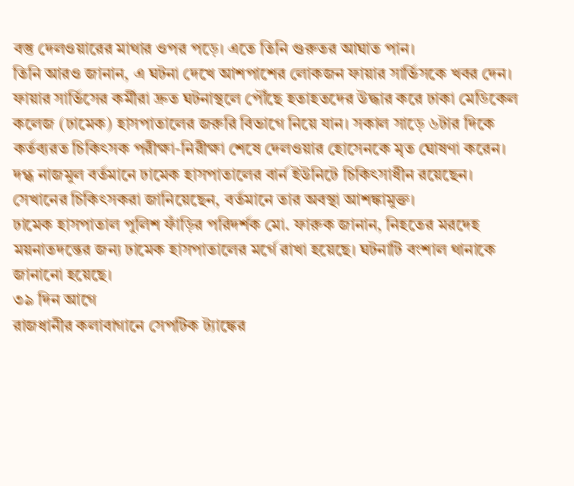বস্তু দেলওয়ারের মাথার ওপর পড়ে। এতে তিনি গুরুতর আঘাত পান।
তিনি আরও জানান, এ ঘটনা দেখে আশপাশের লোকজন ফায়ার সার্ভিসকে খবর দেন। ফায়ার সার্ভিসের কর্মীরা দ্রুত ঘটনাস্থলে পৌঁছে হতাহতদের উদ্ধার করে ঢাকা মেডিকেল কলেজ (ঢামেক) হাসপাতালের জরুরি বিভাগে নিয়ে যান। সকাল সাড়ে ৬টার দিকে কর্তব্যরত চিকিৎসক পরীক্ষা-নিরীক্ষা শেষে দেলওয়ার হোসেনকে মৃত ঘোষণা করেন।
দগ্ধ নাজমুল বর্তমানে ঢামেক হাসপাতালের বার্ন ইউনিটে চিকিৎসাধীন রয়েছেন। সেখানের চিকিৎসকরা জানিয়েছেন, বর্তমানে তার অবস্থা আশঙ্কামুক্ত।
ঢামেক হাসপাতাল পুলিশ ফাঁড়ির পরিদর্শক মো. ফারুক জানান, নিহতের মরদেহ ময়নাতদন্তের জন্য ঢামেক হাসপাতালের মর্গে রাখা হয়েছে। ঘটনাটি বংশাল থানাকে জানানো হয়েছে।
৩৯ দিন আগে
রাজধানীর কলাবাগানে সেপটিক ট্যাঙ্কের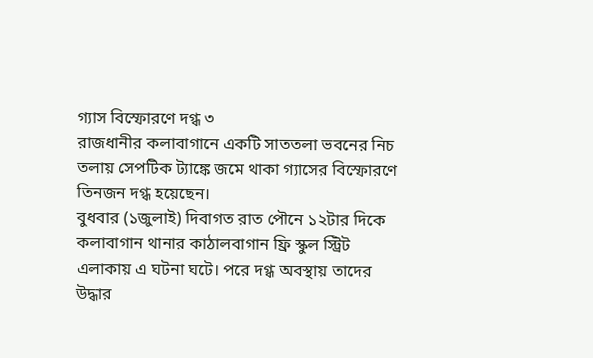গ্যাস বিস্ফোরণে দগ্ধ ৩
রাজধানীর কলাবাগানে একটি সাততলা ভবনের নিচ তলায় সেপটিক ট্যাঙ্কে জমে থাকা গ্যাসের বিস্ফোরণে তিনজন দগ্ধ হয়েছেন।
বুধবার (১জুলাই) দিবাগত রাত পৌনে ১২টার দিকে কলাবাগান থানার কাঠালবাগান ফ্রি স্কুল স্ট্রিট এলাকায় এ ঘটনা ঘটে। পরে দগ্ধ অবস্থায় তাদের উদ্ধার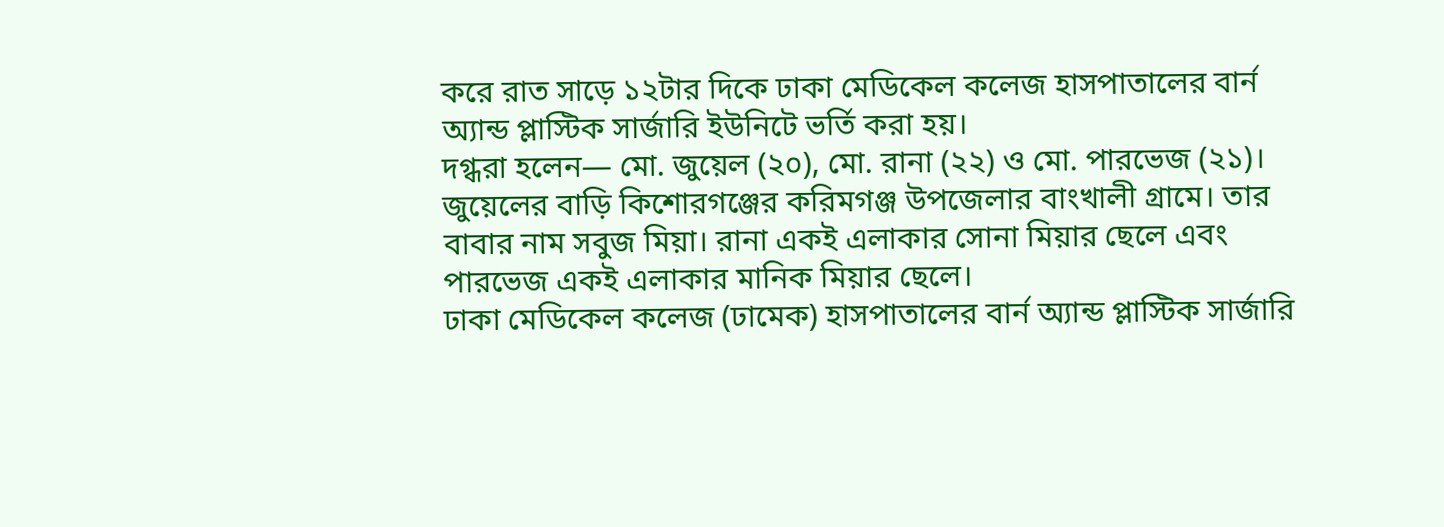করে রাত সাড়ে ১২টার দিকে ঢাকা মেডিকেল কলেজ হাসপাতালের বার্ন অ্যান্ড প্লাস্টিক সার্জারি ইউনিটে ভর্তি করা হয়।
দগ্ধরা হলেন— মো. জুয়েল (২০), মো. রানা (২২) ও মো. পারভেজ (২১)।
জুয়েলের বাড়ি কিশোরগঞ্জের করিমগঞ্জ উপজেলার বাংখালী গ্রামে। তার বাবার নাম সবুজ মিয়া। রানা একই এলাকার সোনা মিয়ার ছেলে এবং পারভেজ একই এলাকার মানিক মিয়ার ছেলে।
ঢাকা মেডিকেল কলেজ (ঢামেক) হাসপাতালের বার্ন অ্যান্ড প্লাস্টিক সার্জারি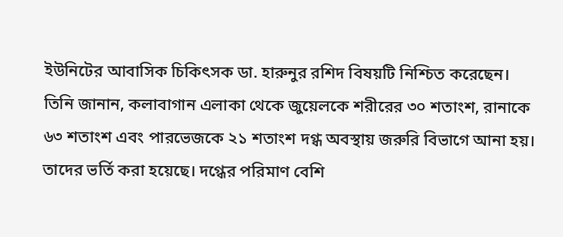ইউনিটের আবাসিক চিকিৎসক ডা. হারুনুর রশিদ বিষয়টি নিশ্চিত করেছেন।
তিনি জানান, কলাবাগান এলাকা থেকে জুয়েলকে শরীরের ৩০ শতাংশ, রানাকে ৬৩ শতাংশ এবং পারভেজকে ২১ শতাংশ দগ্ধ অবস্থায় জরুরি বিভাগে আনা হয়। তাদের ভর্তি করা হয়েছে। দগ্ধের পরিমাণ বেশি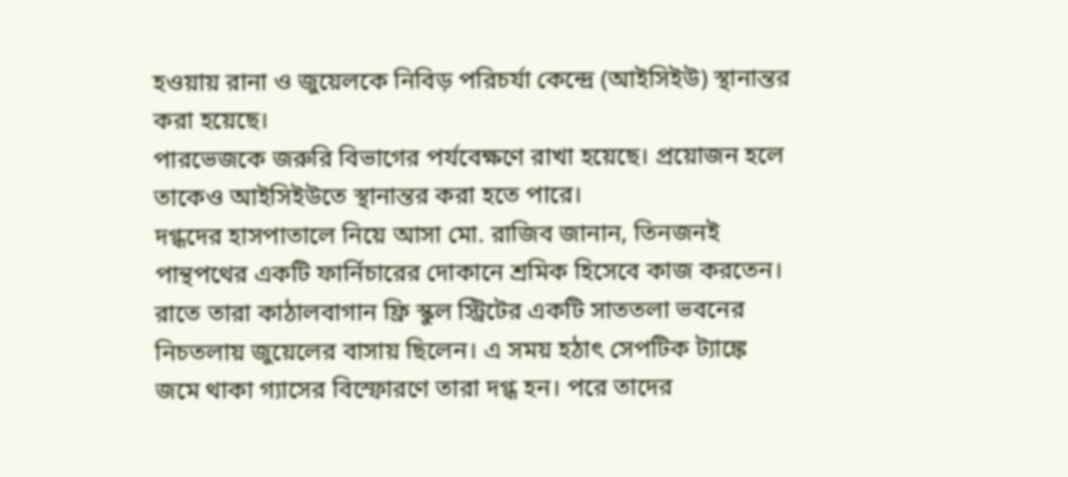হওয়ায় রানা ও জুয়েলকে নিবিড় পরিচর্যা কেন্দ্রে (আইসিইউ) স্থানান্তর করা হয়েছে।
পারভেজকে জরুরি বিভাগের পর্যবেক্ষণে রাখা হয়েছে। প্রয়োজন হলে তাকেও আইসিইউতে স্থানান্তর করা হতে পারে।
দগ্ধদের হাসপাতালে নিয়ে আসা মো. রাজিব জানান, তিনজনই পান্থপথের একটি ফার্নিচারের দোকানে শ্রমিক হিসেবে কাজ করতেন। রাতে তারা কাঠালবাগান ফ্রি স্কুল স্ট্রিটের একটি সাততলা ভবনের নিচতলায় জুয়েলের বাসায় ছিলেন। এ সময় হঠাৎ সেপটিক ট্যাঙ্কে জমে থাকা গ্যাসের বিস্ফোরণে তারা দগ্ধ হন। পরে তাদের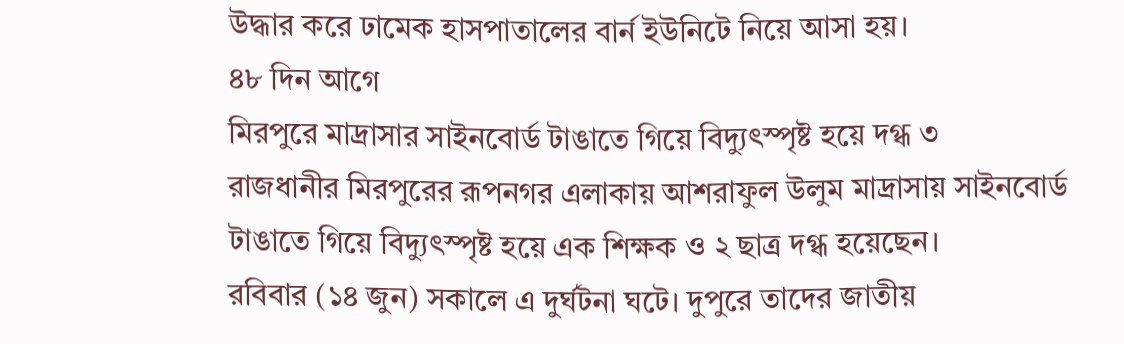উদ্ধার করে ঢামেক হাসপাতালের বার্ন ইউনিটে নিয়ে আসা হয়।
৪৮ দিন আগে
মিরপুরে মাদ্রাসার সাইনবোর্ড টাঙাতে গিয়ে বিদ্যুৎস্পৃষ্ট হয়ে দগ্ধ ৩
রাজধানীর মিরপুরের রূপনগর এলাকায় আশরাফুল উলুম মাদ্রাসায় সাইনবোর্ড টাঙাতে গিয়ে বিদ্যুৎস্পৃষ্ট হয়ে এক শিক্ষক ও ২ ছাত্র দগ্ধ হয়েছেন।
রবিবার (১৪ জুন) সকালে এ দুর্ঘটনা ঘটে। দুপুরে তাদের জাতীয়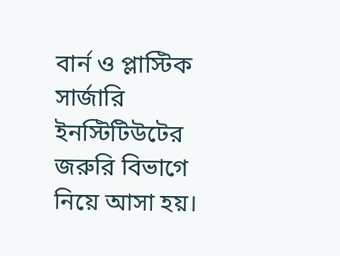বার্ন ও প্লাস্টিক সার্জারি ইনস্টিটিউটের জরুরি বিভাগে নিয়ে আসা হয়।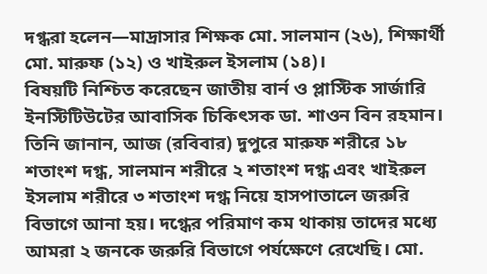দগ্ধরা হলেন—মাদ্রাসার শিক্ষক মো. সালমান (২৬), শিক্ষার্থী মো. মারুফ (১২) ও খাইরুল ইসলাম (১৪)।
বিষয়টি নিশ্চিত করেছেন জাতীয় বার্ন ও প্লাস্টিক সার্জারি ইনস্টিটিউটের আবাসিক চিকিৎসক ডা. শাওন বিন রহমান।
তিনি জানান, আজ (রবিবার) দুপুরে মারুফ শরীরে ১৮ শতাংশ দগ্ধ, সালমান শরীরে ২ শতাংশ দগ্ধ এবং খাইরুল ইসলাম শরীরে ৩ শতাংশ দগ্ধ নিয়ে হাসপাতালে জরুরি বিভাগে আনা হয়। দগ্ধের পরিমাণ কম থাকায় তাদের মধ্যে আমরা ২ জনকে জরুরি বিভাগে পর্যক্ষেণে রেখেছি। মো.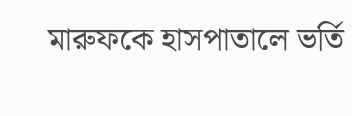মারুফকে হাসপাতালে ভর্তি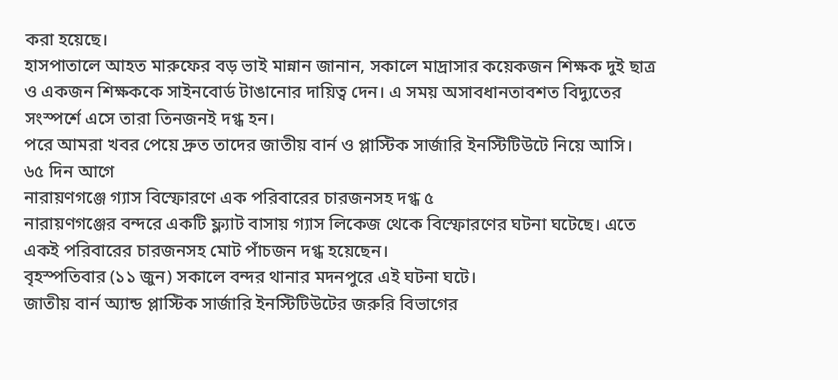করা হয়েছে।
হাসপাতালে আহত মারুফের বড় ভাই মান্নান জানান, সকালে মাদ্রাসার কয়েকজন শিক্ষক দুই ছাত্র ও একজন শিক্ষককে সাইনবোর্ড টাঙানোর দায়িত্ব দেন। এ সময় অসাবধানতাবশত বিদ্যুতের সংস্পর্শে এসে তারা তিনজনই দগ্ধ হন।
পরে আমরা খবর পেয়ে দ্রুত তাদের জাতীয় বার্ন ও প্লাস্টিক সার্জারি ইনস্টিটিউটে নিয়ে আসি।
৬৫ দিন আগে
নারায়ণগঞ্জে গ্যাস বিস্ফোরণে এক পরিবারের চারজনসহ দগ্ধ ৫
নারায়ণগঞ্জের বন্দরে একটি ফ্ল্যাট বাসায় গ্যাস লিকেজ থেকে বিস্ফোরণের ঘটনা ঘটেছে। এতে একই পরিবারের চারজনসহ মোট পাঁচজন দগ্ধ হয়েছেন।
বৃহস্পতিবার (১১ জুন) সকালে বন্দর থানার মদনপুরে এই ঘটনা ঘটে।
জাতীয় বার্ন অ্যান্ড প্লাস্টিক সার্জারি ইনস্টিটিউটের জরুরি বিভাগের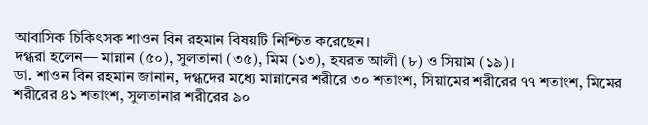আবাসিক চিকিৎসক শাওন বিন রহমান বিষয়টি নিশ্চিত করেছেন।
দগ্ধরা হলেন— মান্নান (৫০), সুলতানা (৩৫), মিম (১৩), হযরত আলী (৮) ও সিয়াম (১৯)।
ডা. শাওন বিন রহমান জানান, দগ্ধদের মধ্যে মান্নানের শরীরে ৩০ শতাংশ, সিয়ামের শরীরের ৭৭ শতাংশ, মিমের শরীরের ৪১ শতাংশ, সুলতানার শরীরের ৯০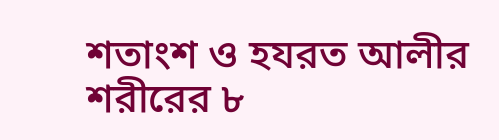শতাংশ ও হযরত আলীর শরীরের ৮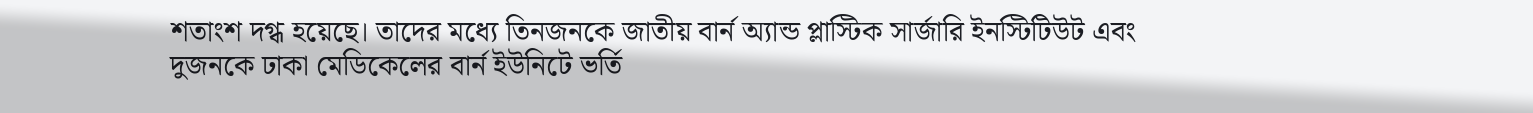শতাংশ দগ্ধ হয়েছে। তাদের মধ্যে তিনজনকে জাতীয় বার্ন অ্যান্ড প্লাস্টিক সার্জারি ইনস্টিটিউট এবং দুজনকে ঢাকা মেডিকেলের বার্ন ইউনিটে ভর্তি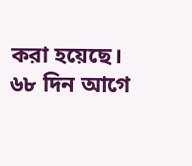করা হয়েছে।
৬৮ দিন আগে